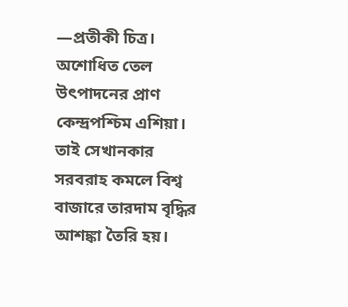—প্রতীকী চিত্র।
অশোধিত তেল উৎপাদনের প্রাণ কেন্দ্রপশ্চিম এশিয়া। তাই সেখানকার সরবরাহ কমলে বিশ্ব বাজারে তারদাম বৃদ্ধির আশঙ্কা তৈরি হয়।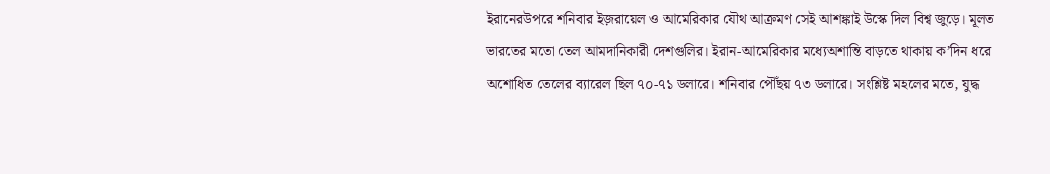ইরানেরউপরে শনিবার ইজ়রায়েল ও আমেরিকার যৌথ আক্রমণ সেই আশঙ্কাই উস্কে দিল বিশ্ব জুড়ে। মূলত ভারতের মতো তেল আমদানিকারী দেশগুলির। ইরান-আমেরিকার মধ্যেঅশান্তি বাড়তে থাকায় ক’দিন ধরে অশোধিত তেলের ব্যারেল ছিল ৭০-৭১ ডলারে। শনিবার পৌঁছয় ৭৩ ডলারে। সংশ্লিষ্ট মহলের মতে, যুদ্ধ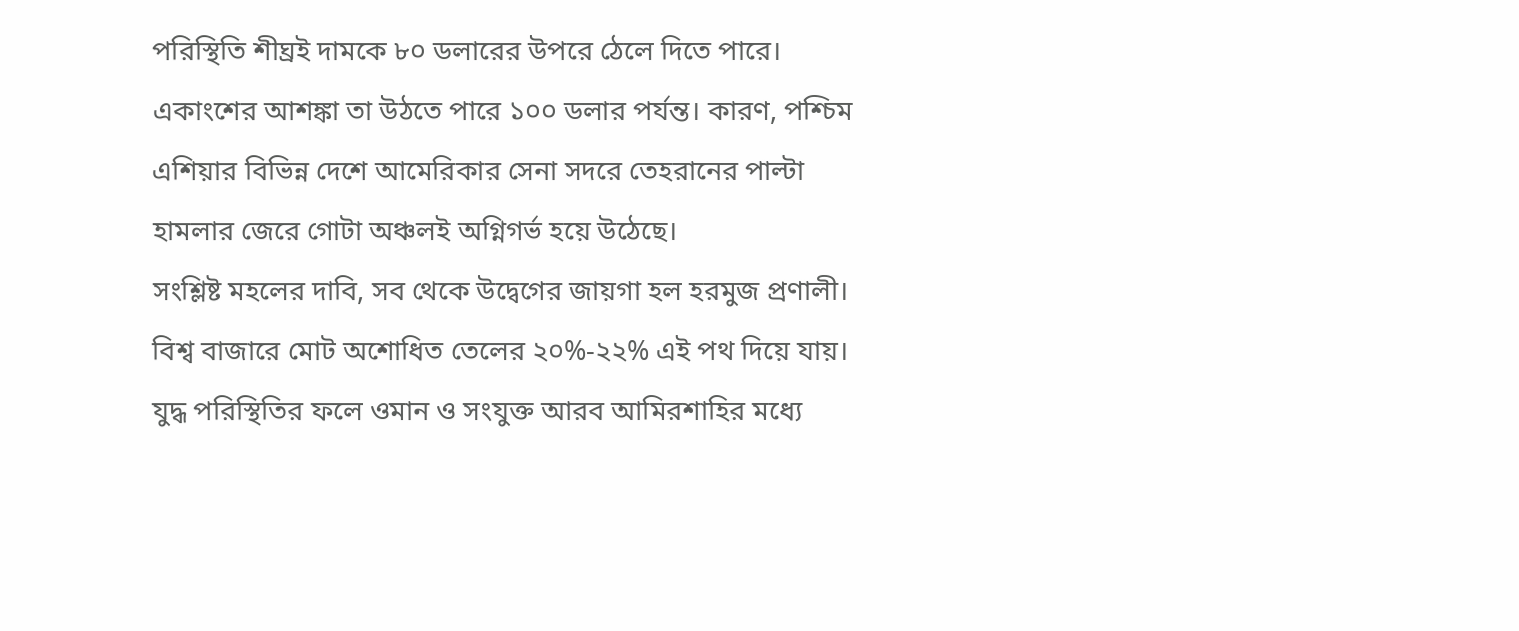পরিস্থিতি শীঘ্রই দামকে ৮০ ডলারের উপরে ঠেলে দিতে পারে। একাংশের আশঙ্কা তা উঠতে পারে ১০০ ডলার পর্যন্ত। কারণ, পশ্চিম এশিয়ার বিভিন্ন দেশে আমেরিকার সেনা সদরে তেহরানের পাল্টা হামলার জেরে গোটা অঞ্চলই অগ্নিগর্ভ হয়ে উঠেছে।
সংশ্লিষ্ট মহলের দাবি, সব থেকে উদ্বেগের জায়গা হল হরমুজ প্রণালী। বিশ্ব বাজারে মোট অশোধিত তেলের ২০%-২২% এই পথ দিয়ে যায়। যুদ্ধ পরিস্থিতির ফলে ওমান ও সংযুক্ত আরব আমিরশাহির মধ্যে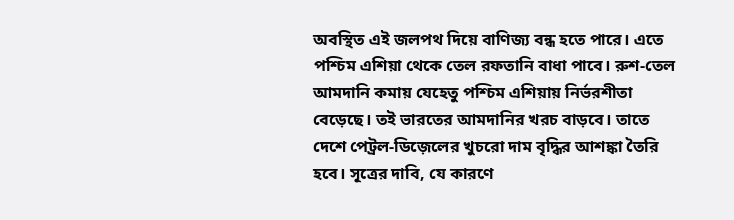অবস্থিত এই জলপথ দিয়ে বাণিজ্য বন্ধ হতে পারে। এতে পশ্চিম এশিয়া থেকে তেল রফতানি বাধা পাবে। রুশ-তেল আমদানি কমায় যেহেতু পশ্চিম এশিয়ায় নির্ভরশীতা বেড়েছে। তই ভারতের আমদানির খরচ বাড়বে। তাতে দেশে পেট্রল-ডিজ়েলের খুচরো দাম বৃদ্ধির আশঙ্কা তৈরি হবে। সূত্রের দাবি, যে কারণে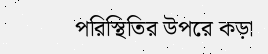পরিস্থিতির উপরে কড়া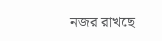নজর রাখছে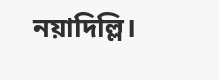নয়াদিল্লি।